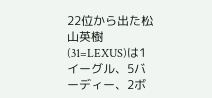22位から出た松山英樹(31=LEXUS)は1イーグル、5バーディー、2ボ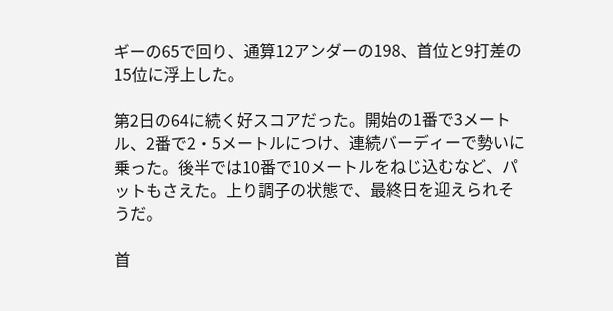ギーの65で回り、通算12アンダーの198、首位と9打差の15位に浮上した。

第2日の64に続く好スコアだった。開始の1番で3メートル、2番で2・5メートルにつけ、連続バーディーで勢いに乗った。後半では10番で10メートルをねじ込むなど、パットもさえた。上り調子の状態で、最終日を迎えられそうだ。

首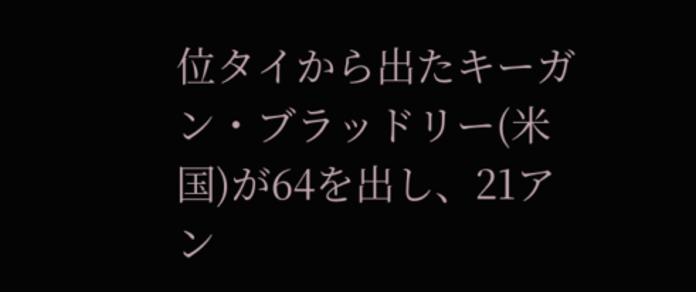位タイから出たキーガン・ブラッドリー(米国)が64を出し、21アン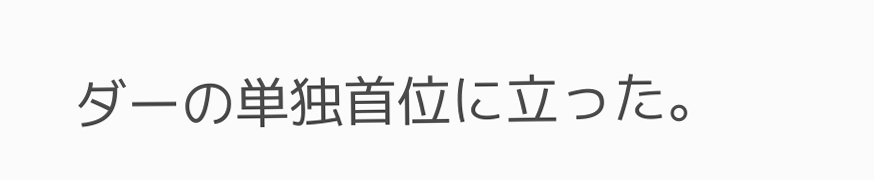ダーの単独首位に立った。